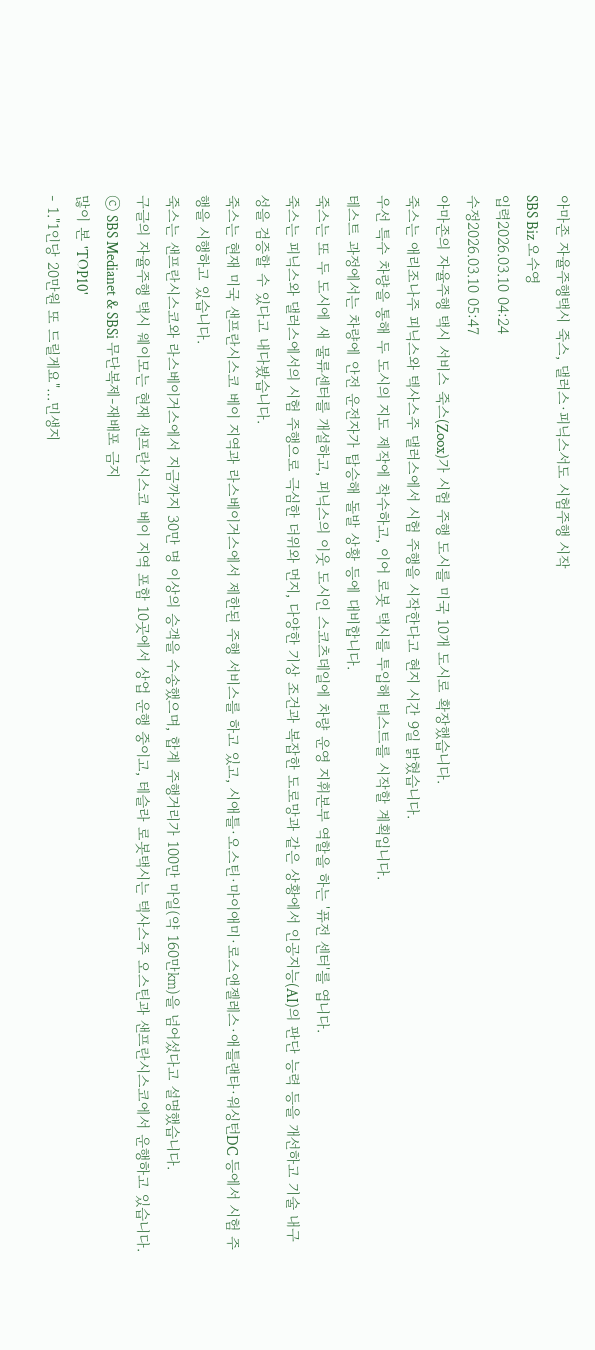아마존 자율주행택시 죽스, 댈러스·피닉스서도 시험주행 시작
SBS Biz 오수영
입력2026.03.10 04:24
수정2026.03.10 05:47
아마존의 자율주행 택시 서비스 죽스(Zoox)가 시험 주행 도시를 미국 10개 도시로 확장했습니다.
죽스는 애리조나주 피닉스와 텍사스주 댈러스에서 시험 주행을 시작한다고 현지 시간 9일 밝혔습니다.
우선 특수 차량을 통해 두 도시의 지도 제작에 착수하고, 이어 로봇 택시를 투입해 테스트를 시작할 계획입니다.
테스트 과정에서는 차량에 안전 운전자가 탑승해 돌발 상황 등에 대비합니다.
죽스는 또 두 도시에 새 물류센터를 개설하고, 피닉스의 이웃 도시인 스코츠데일에 차량 운영 지휘본부 역할을 하는 '퓨전 센터'를 엽니다.
죽스는 피닉스와 댈러스에서의 시험 주행으로 극심한 더위와 먼지, 다양한 기상 조건과 복잡한 도로망과 같은 상황에서 인공지능(AI)의 판단 능력 등을 개선하고 기술 내구성을 검증할 수 있다고 내다봤습니다.
죽스는 현재 미국 샌프란시스코 베이 지역과 라스베이거스에서 제한된 주행 서비스를 하고 있고, 시애틀·오스틴·마이애미·로스앤젤레스·애틀랜타·워싱턴DC 등에서 시험 주행을 시행하고 있습니다.
죽스는 샌프란시스코와 라스베이거스에서 지금까지 30만 명 이상의 승객을 수송했으며, 합계 주행거리가 100만 마일(약 160만㎞)을 넘어섰다고 설명했습니다.
구글의 자율주행 택시 웨이모는 현재 샌프란시스코 베이 지역 포함 10곳에서 상업 운행 중이고, 테슬라 로봇택시는 텍사스주 오스틴과 샌프란시스코에서 운행하고 있습니다.
ⓒ SBS Medianet & SBSi 무단복제-재배포 금지
많이 본 'TOP10'
- 1."1인당 20만원 또 드릴게요"…민생지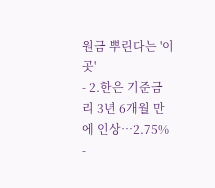원금 뿌린다는 '이곳'
- 2.한은 기준금리 3년 6개월 만에 인상…2.75%
-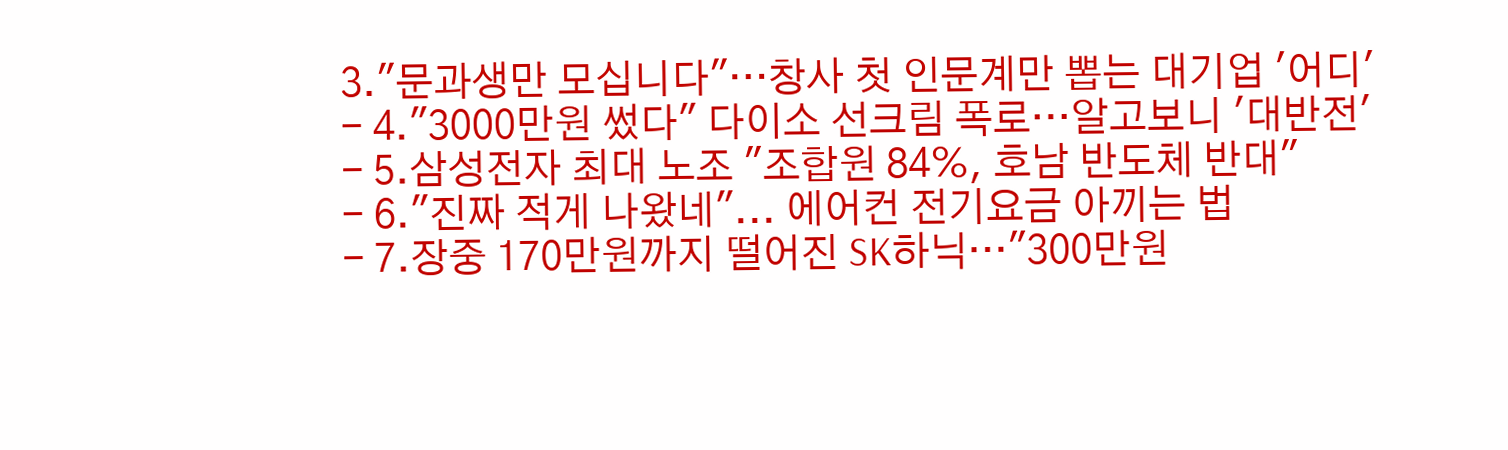3."문과생만 모십니다"…창사 첫 인문계만 뽑는 대기업 '어디'
- 4."3000만원 썼다" 다이소 선크림 폭로…알고보니 '대반전'
- 5.삼성전자 최대 노조 "조합원 84%, 호남 반도체 반대"
- 6."진짜 적게 나왔네"... 에어컨 전기요금 아끼는 법
- 7.장중 170만원까지 떨어진 SK하닉…"300만원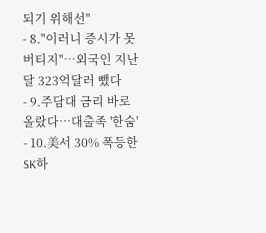되기 위해선"
- 8."이러니 증시가 못 버티지"…외국인 지난달 323억달러 뺐다
- 9.주담대 금리 바로 올랐다…대출족 '한숨'
- 10.美서 30% 폭등한 SK하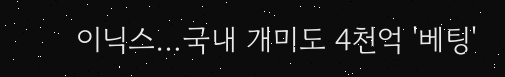이닉스…국내 개미도 4천억 '베팅'